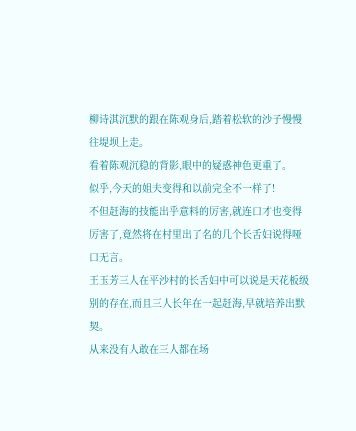柳诗淇沉默的跟在陈观身后,踏着松软的沙子慢慢往堤坝上走。
看着陈观沉稳的背影,眼中的疑惑神色更重了。
似乎,今天的姐夫变得和以前完全不一样了!
不但赶海的技能出乎意料的厉害,就连口才也变得厉害了,竟然将在村里出了名的几个长舌妇说得哑口无言。
王玉芳三人在平沙村的长舌妇中可以说是天花板级别的存在,而且三人长年在一起赶海,早就培养出默契。
从来没有人敢在三人都在场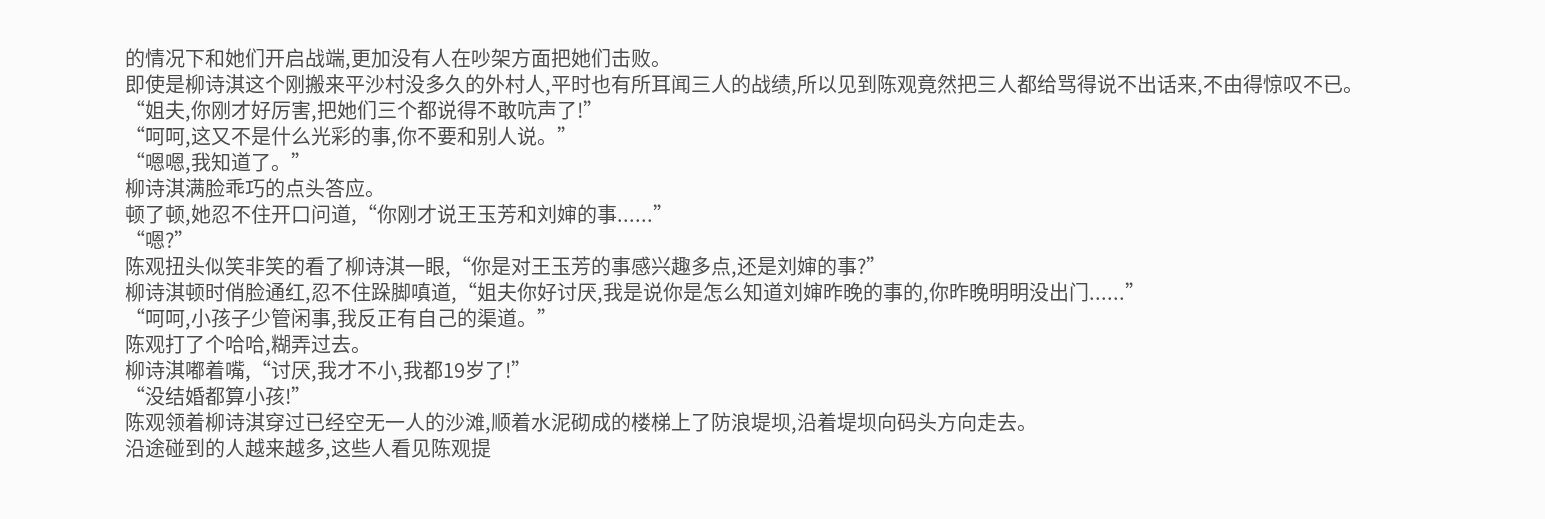的情况下和她们开启战端,更加没有人在吵架方面把她们击败。
即使是柳诗淇这个刚搬来平沙村没多久的外村人,平时也有所耳闻三人的战绩,所以见到陈观竟然把三人都给骂得说不出话来,不由得惊叹不已。
“姐夫,你刚才好厉害,把她们三个都说得不敢吭声了!”
“呵呵,这又不是什么光彩的事,你不要和别人说。”
“嗯嗯,我知道了。”
柳诗淇满脸乖巧的点头答应。
顿了顿,她忍不住开口问道,“你刚才说王玉芳和刘婶的事......”
“嗯?”
陈观扭头似笑非笑的看了柳诗淇一眼,“你是对王玉芳的事感兴趣多点,还是刘婶的事?”
柳诗淇顿时俏脸通红,忍不住跺脚嗔道,“姐夫你好讨厌,我是说你是怎么知道刘婶昨晚的事的,你昨晚明明没出门......”
“呵呵,小孩子少管闲事,我反正有自己的渠道。”
陈观打了个哈哈,糊弄过去。
柳诗淇嘟着嘴,“讨厌,我才不小,我都19岁了!”
“没结婚都算小孩!”
陈观领着柳诗淇穿过已经空无一人的沙滩,顺着水泥砌成的楼梯上了防浪堤坝,沿着堤坝向码头方向走去。
沿途碰到的人越来越多,这些人看见陈观提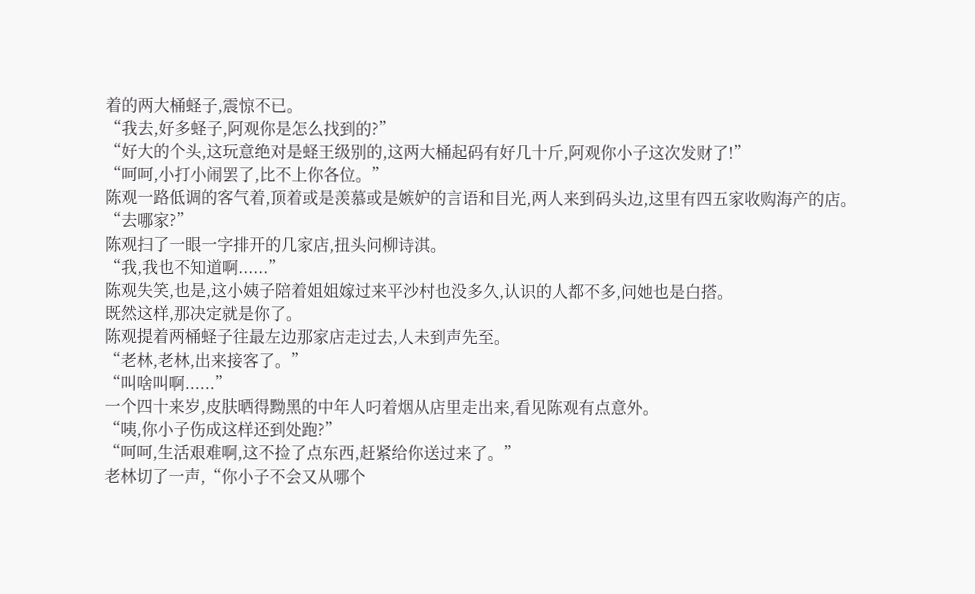着的两大桶蛏子,震惊不已。
“我去,好多蛏子,阿观你是怎么找到的?”
“好大的个头,这玩意绝对是蛏王级别的,这两大桶起码有好几十斤,阿观你小子这次发财了!”
“呵呵,小打小闹罢了,比不上你各位。”
陈观一路低调的客气着,顶着或是羡慕或是嫉妒的言语和目光,两人来到码头边,这里有四五家收购海产的店。
“去哪家?”
陈观扫了一眼一字排开的几家店,扭头问柳诗淇。
“我,我也不知道啊......”
陈观失笑,也是,这小姨子陪着姐姐嫁过来平沙村也没多久,认识的人都不多,问她也是白搭。
既然这样,那决定就是你了。
陈观提着两桶蛏子往最左边那家店走过去,人未到声先至。
“老林,老林,出来接客了。”
“叫啥叫啊......”
一个四十来岁,皮肤晒得黝黑的中年人叼着烟从店里走出来,看见陈观有点意外。
“咦,你小子伤成这样还到处跑?”
“呵呵,生活艰难啊,这不捡了点东西,赶紧给你送过来了。”
老林切了一声,“你小子不会又从哪个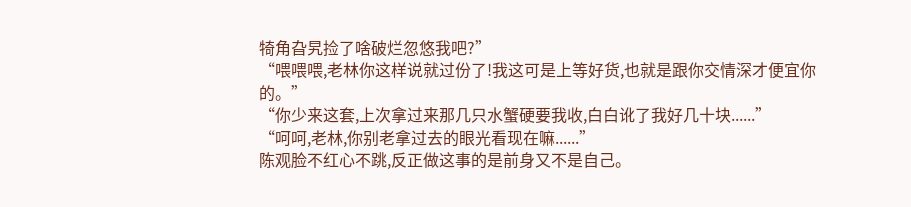犄角旮旯捡了啥破烂忽悠我吧?”
“喂喂喂,老林你这样说就过份了!我这可是上等好货,也就是跟你交情深才便宜你的。”
“你少来这套,上次拿过来那几只水蟹硬要我收,白白讹了我好几十块......”
“呵呵,老林,你别老拿过去的眼光看现在嘛......”
陈观脸不红心不跳,反正做这事的是前身又不是自己。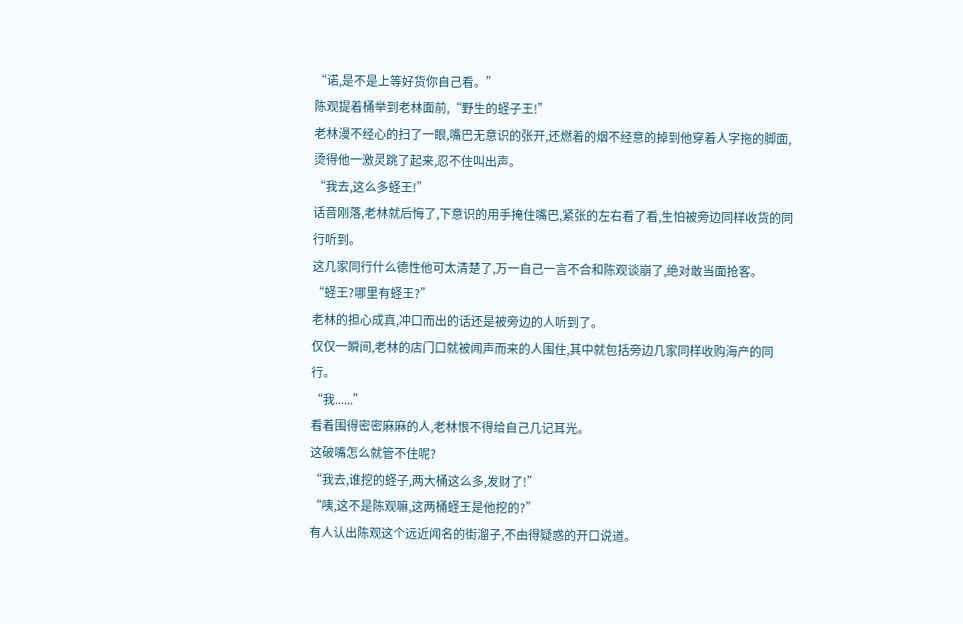“诺,是不是上等好货你自己看。”
陈观提着桶举到老林面前,“野生的蛏子王!”
老林漫不经心的扫了一眼,嘴巴无意识的张开,还燃着的烟不经意的掉到他穿着人字拖的脚面,烫得他一激灵跳了起来,忍不住叫出声。
“我去,这么多蛏王!”
话音刚落,老林就后悔了,下意识的用手掩住嘴巴,紧张的左右看了看,生怕被旁边同样收货的同行听到。
这几家同行什么德性他可太清楚了,万一自己一言不合和陈观谈崩了,绝对敢当面抢客。
“蛏王?哪里有蛏王?”
老林的担心成真,冲口而出的话还是被旁边的人听到了。
仅仅一瞬间,老林的店门口就被闻声而来的人围住,其中就包括旁边几家同样收购海产的同行。
“我......”
看着围得密密麻麻的人,老林恨不得给自己几记耳光。
这破嘴怎么就管不住呢?
“我去,谁挖的蛏子,两大桶这么多,发财了!”
“咦,这不是陈观嘛,这两桶蛏王是他挖的?”
有人认出陈观这个远近闻名的街溜子,不由得疑惑的开口说道。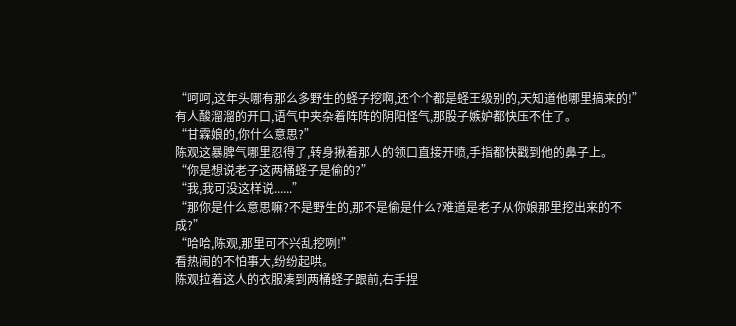“呵呵,这年头哪有那么多野生的蛏子挖啊,还个个都是蛏王级别的,天知道他哪里搞来的!”
有人酸溜溜的开口,语气中夹杂着阵阵的阴阳怪气,那股子嫉妒都快压不住了。
“甘霖娘的,你什么意思?”
陈观这暴脾气哪里忍得了,转身揪着那人的领口直接开喷,手指都快戳到他的鼻子上。
“你是想说老子这两桶蛏子是偷的?”
“我,我可没这样说......”
“那你是什么意思嘛?不是野生的,那不是偷是什么?难道是老子从你娘那里挖出来的不成?”
“哈哈,陈观,那里可不兴乱挖咧!”
看热闹的不怕事大,纷纷起哄。
陈观拉着这人的衣服凑到两桶蛏子跟前,右手捏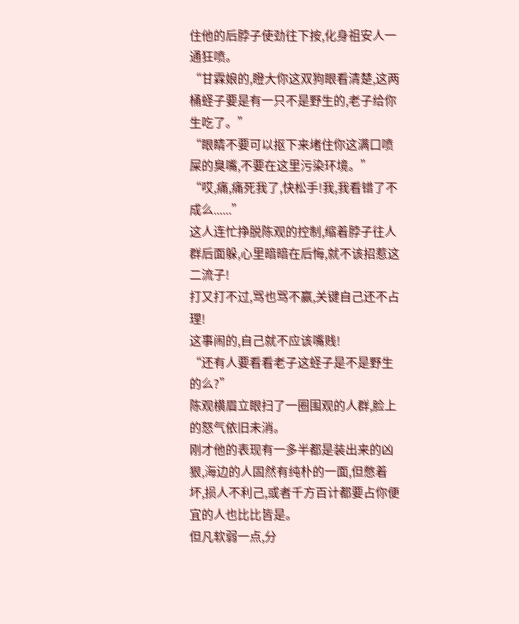住他的后脖子使劲往下按,化身祖安人一通狂喷。
“甘霖娘的,瞪大你这双狗眼看清楚,这两桶蛏子要是有一只不是野生的,老子给你生吃了。”
“眼睛不要可以抠下来堵住你这满口喷屎的臭嘴,不要在这里污染环境。”
“哎,痛,痛死我了,快松手!我,我看错了不成么......”
这人连忙挣脱陈观的控制,缩着脖子往人群后面躲,心里暗暗在后悔,就不该招惹这二流子!
打又打不过,骂也骂不赢,关键自己还不占理!
这事闹的,自己就不应该嘴贱!
“还有人要看看老子这蛏子是不是野生的么?”
陈观横眉立眼扫了一圈围观的人群,脸上的怒气依旧未消。
刚才他的表现有一多半都是装出来的凶狠,海边的人固然有纯朴的一面,但憋着坏,损人不利己,或者千方百计都要占你便宜的人也比比皆是。
但凡软弱一点,分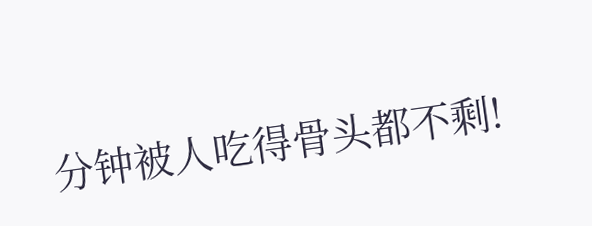分钟被人吃得骨头都不剩!